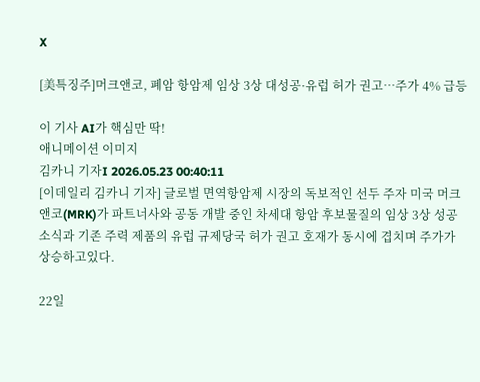X

[美특징주]머크앤코, 폐암 항암제 임상 3상 대성공·유럽 허가 권고…주가 4% 급등

이 기사 AI가 핵심만 딱!
애니메이션 이미지
김카니 기자I 2026.05.23 00:40:11
[이데일리 김카니 기자] 글로벌 면역항암제 시장의 독보적인 선두 주자 미국 머크앤코(MRK)가 파트너사와 공동 개발 중인 차세대 항암 후보물질의 임상 3상 성공 소식과 기존 주력 제품의 유럽 규제당국 허가 권고 호재가 동시에 겹치며 주가가 상승하고있다.

22일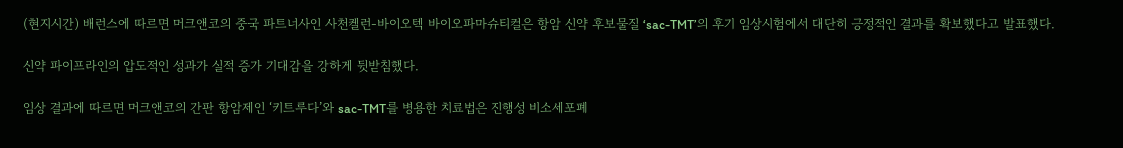(현지시간) 배런스에 따르면 머크앤코의 중국 파트너사인 사천켈런-바이오텍 바이오파마슈티컬은 항암 신약 후보물질 ‘sac-TMT’의 후기 임상시험에서 대단히 긍정적인 결과를 확보했다고 발표했다.

신약 파이프라인의 압도적인 성과가 실적 증가 기대감을 강하게 뒷받침했다.

임상 결과에 따르면 머크앤코의 간판 항암제인 ‘키트루다’와 sac-TMT를 병용한 치료법은 진행성 비소세포폐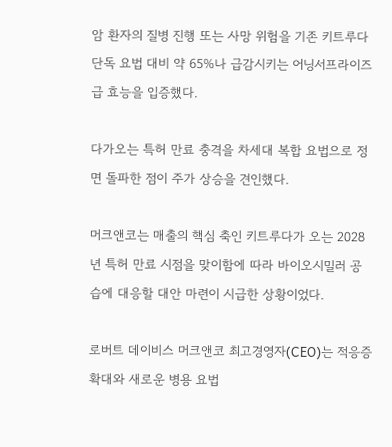암 환자의 질병 진행 또는 사망 위험을 기존 키트루다 단독 요법 대비 약 65%나 급감시키는 어닝서프라이즈급 효능을 입증했다.

다가오는 특허 만료 충격을 차세대 복합 요법으로 정면 돌파한 점이 주가 상승을 견인했다.

머크앤코는 매출의 핵심 축인 키트루다가 오는 2028년 특허 만료 시점을 맞이함에 따라 바이오시밀러 공습에 대응할 대안 마련이 시급한 상황이었다.

로버트 데이비스 머크앤코 최고경영자(CEO)는 적응증 확대와 새로운 병용 요법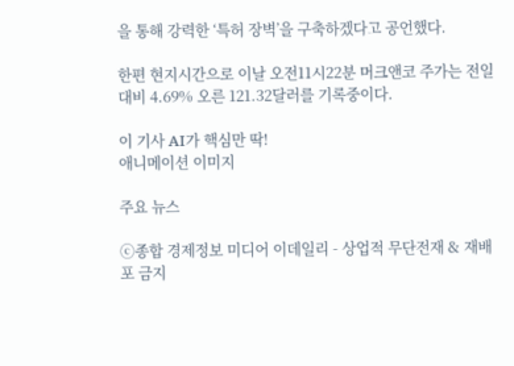을 통해 강력한 ‘특허 장벽’을 구축하겠다고 공언했다.

한편 현지시간으로 이날 오전11시22분 머크앤코 주가는 전일대비 4.69% 오른 121.32달러를 기록중이다.

이 기사 AI가 핵심만 딱!
애니메이션 이미지

주요 뉴스

ⓒ종합 경제정보 미디어 이데일리 - 상업적 무단전재 & 재배포 금지